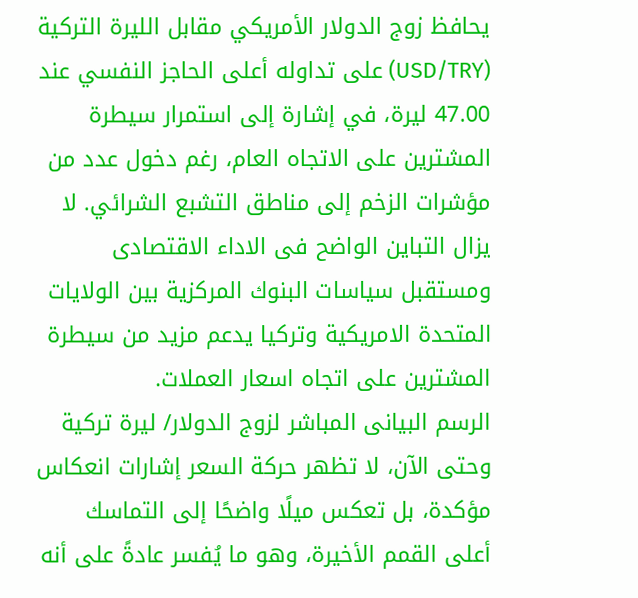يحافظ زوج الدولار الأمريكي مقابل الليرة التركية (USD/TRY) على تداوله أعلى الحاجز النفسي عند 47.00 ليرة، في إشارة إلى استمرار سيطرة المشترين على الاتجاه العام، رغم دخول عدد من مؤشرات الزخم إلى مناطق التشبع الشرائي. لا يزال التباين الواضح فى الاداء الاقتصادى ومستقبل سياسات البنوك المركزية بين الولايات المتحدة الامريكية وتركيا يدعم مزيد من سيطرة المشترين على اتجاه اسعار العملات.
الرسم البيانى المباشر لزوج الدولار/ ليرة تركية
وحتى الآن، لا تظهر حركة السعر إشارات انعكاس مؤكدة، بل تعكس ميلًا واضحًا إلى التماسك أعلى القمم الأخيرة، وهو ما يُفسر عادةً على أنه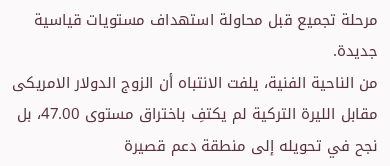مرحلة تجميع قبل محاولة استهداف مستويات قياسية جديدة.
من الناحية الفنية، يلفت الانتباه أن الزوج الدولار الامريكى مقابل الليرة التركية لم يكتفِ باختراق مستوى 47.00، بل نجح في تحويله إلى منطقة دعم قصيرة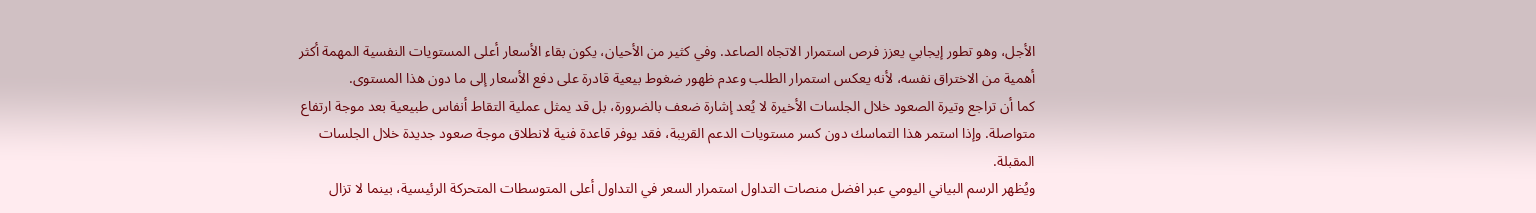الأجل، وهو تطور إيجابي يعزز فرص استمرار الاتجاه الصاعد. وفي كثير من الأحيان، يكون بقاء الأسعار أعلى المستويات النفسية المهمة أكثر أهمية من الاختراق نفسه، لأنه يعكس استمرار الطلب وعدم ظهور ضغوط بيعية قادرة على دفع الأسعار إلى ما دون هذا المستوى.
كما أن تراجع وتيرة الصعود خلال الجلسات الأخيرة لا يُعد إشارة ضعف بالضرورة، بل قد يمثل عملية التقاط أنفاس طبيعية بعد موجة ارتفاع متواصلة. وإذا استمر هذا التماسك دون كسر مستويات الدعم القريبة، فقد يوفر قاعدة فنية لانطلاق موجة صعود جديدة خلال الجلسات المقبلة.
ويُظهر الرسم البياني اليومي عبر افضل منصات التداول استمرار السعر في التداول أعلى المتوسطات المتحركة الرئيسية، بينما لا تزال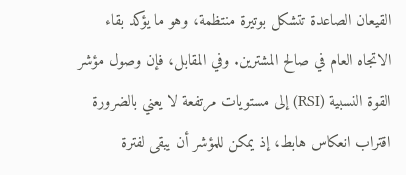القيعان الصاعدة تتشكل بوتيرة منتظمة، وهو ما يؤكد بقاء الاتجاه العام في صالح المشترين. وفي المقابل، فإن وصول مؤشر القوة النسبية (RSI) إلى مستويات مرتفعة لا يعني بالضرورة اقتراب انعكاس هابط، إذ يمكن للمؤشر أن يبقى لفترة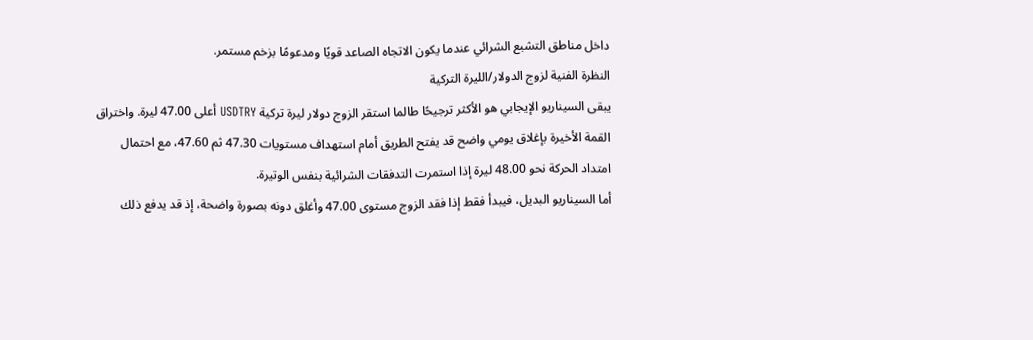داخل مناطق التشبع الشرائي عندما يكون الاتجاه الصاعد قويًا ومدعومًا بزخم مستمر.
النظرة الفنية لزوج الدولار/الليرة التركية
يبقى السيناريو الإيجابي هو الأكثر ترجيحًا طالما استقر الزوج دولار ليرة تركية USDTRY أعلى 47.00 ليرة. واختراق القمة الأخيرة بإغلاق يومي واضح قد يفتح الطريق أمام استهداف مستويات 47.30 ثم 47.60، مع احتمال امتداد الحركة نحو 48.00 ليرة إذا استمرت التدفقات الشرائية بنفس الوتيرة.
أما السيناريو البديل، فيبدأ فقط إذا فقد الزوج مستوى 47.00 وأغلق دونه بصورة واضحة، إذ قد يدفع ذلك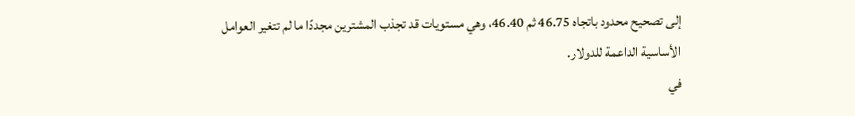إلى تصحيح محدود باتجاه 46.75 ثم 46.40، وهي مستويات قد تجذب المشترين مجددًا ما لم تتغير العوامل الأساسية الداعمة للدولار.
في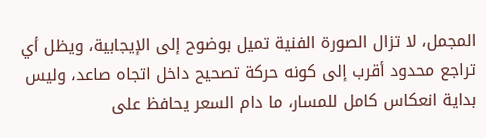المجمل، لا تزال الصورة الفنية تميل بوضوح إلى الإيجابية، ويظل أي تراجع محدود أقرب إلى كونه حركة تصحيح داخل اتجاه صاعد، وليس بداية انعكاس كامل للمسار، ما دام السعر يحافظ على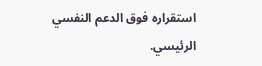استقراره فوق الدعم النفسي الرئيسي.